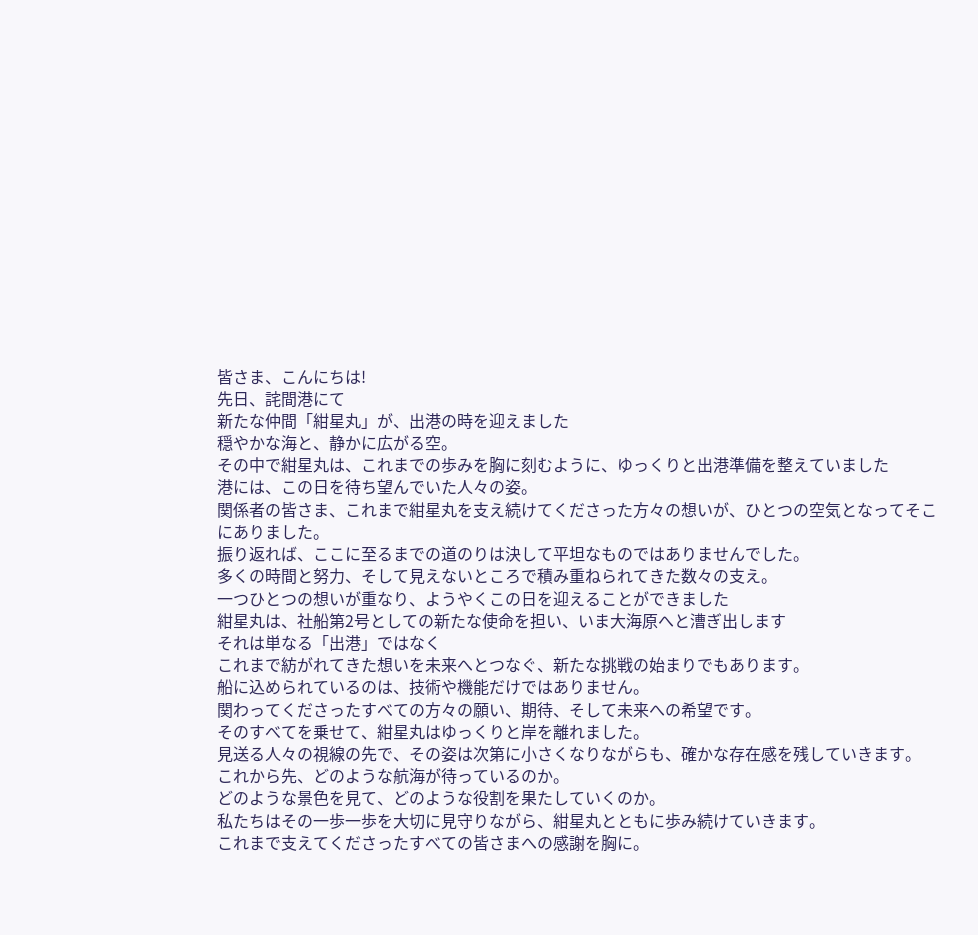皆さま、こんにちは!
先日、詫間港にて
新たな仲間「紺星丸」が、出港の時を迎えました
穏やかな海と、静かに広がる空。
その中で紺星丸は、これまでの歩みを胸に刻むように、ゆっくりと出港準備を整えていました
港には、この日を待ち望んでいた人々の姿。
関係者の皆さま、これまで紺星丸を支え続けてくださった方々の想いが、ひとつの空気となってそこにありました。
振り返れば、ここに至るまでの道のりは決して平坦なものではありませんでした。
多くの時間と努力、そして見えないところで積み重ねられてきた数々の支え。
一つひとつの想いが重なり、ようやくこの日を迎えることができました
紺星丸は、社船第2号としての新たな使命を担い、いま大海原へと漕ぎ出します
それは単なる「出港」ではなく
これまで紡がれてきた想いを未来へとつなぐ、新たな挑戦の始まりでもあります。
船に込められているのは、技術や機能だけではありません。
関わってくださったすべての方々の願い、期待、そして未来への希望です。
そのすべてを乗せて、紺星丸はゆっくりと岸を離れました。
見送る人々の視線の先で、その姿は次第に小さくなりながらも、確かな存在感を残していきます。
これから先、どのような航海が待っているのか。
どのような景色を見て、どのような役割を果たしていくのか。
私たちはその一歩一歩を大切に見守りながら、紺星丸とともに歩み続けていきます。
これまで支えてくださったすべての皆さまへの感謝を胸に。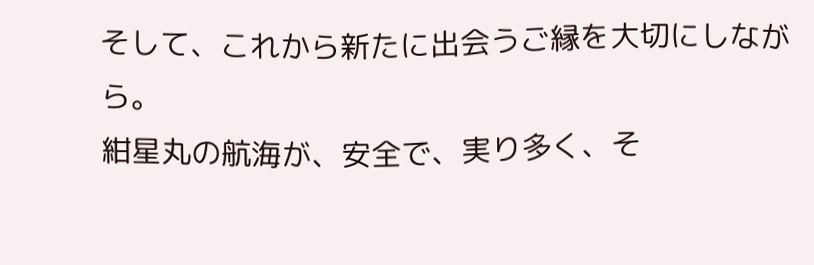そして、これから新たに出会うご縁を大切にしながら。
紺星丸の航海が、安全で、実り多く、そ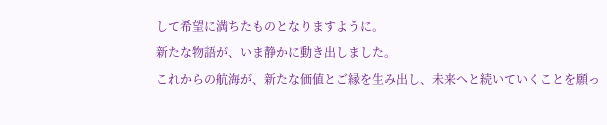して希望に満ちたものとなりますように。
新たな物語が、いま静かに動き出しました。
これからの航海が、新たな価値とご縁を生み出し、未来へと続いていくことを願っ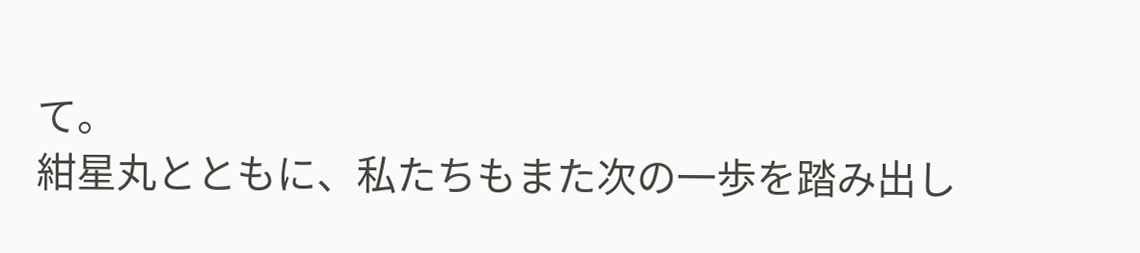て。
紺星丸とともに、私たちもまた次の一歩を踏み出し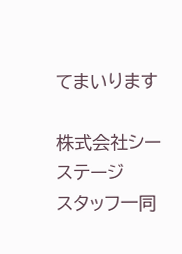てまいります

株式会社シーステージ
スタッフ一同